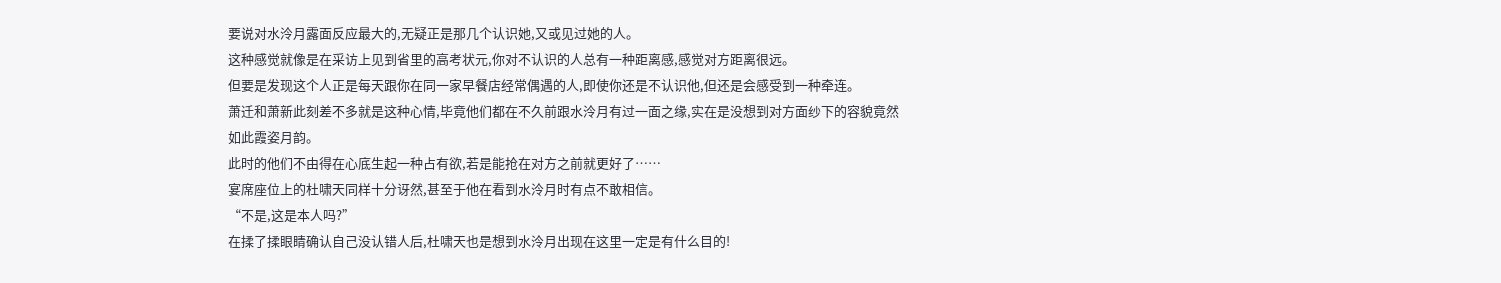要说对水泠月露面反应最大的,无疑正是那几个认识她,又或见过她的人。
这种感觉就像是在采访上见到省里的高考状元,你对不认识的人总有一种距离感,感觉对方距离很远。
但要是发现这个人正是每天跟你在同一家早餐店经常偶遇的人,即使你还是不认识他,但还是会感受到一种牵连。
萧迁和萧新此刻差不多就是这种心情,毕竟他们都在不久前跟水泠月有过一面之缘,实在是没想到对方面纱下的容貌竟然如此霞姿月韵。
此时的他们不由得在心底生起一种占有欲,若是能抢在对方之前就更好了……
宴席座位上的杜啸天同样十分讶然,甚至于他在看到水泠月时有点不敢相信。
“不是,这是本人吗?”
在揉了揉眼睛确认自己没认错人后,杜啸天也是想到水泠月出现在这里一定是有什么目的!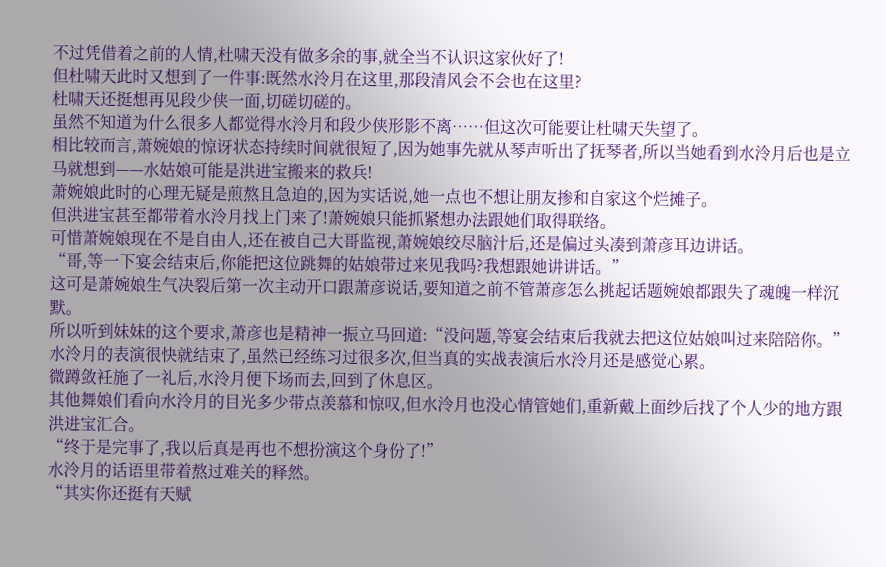不过凭借着之前的人情,杜啸天没有做多余的事,就全当不认识这家伙好了!
但杜啸天此时又想到了一件事:既然水泠月在这里,那段清风会不会也在这里?
杜啸天还挺想再见段少侠一面,切磋切磋的。
虽然不知道为什么很多人都觉得水泠月和段少侠形影不离……但这次可能要让杜啸天失望了。
相比较而言,萧婉娘的惊讶状态持续时间就很短了,因为她事先就从琴声听出了抚琴者,所以当她看到水泠月后也是立马就想到——水姑娘可能是洪进宝搬来的救兵!
萧婉娘此时的心理无疑是煎熬且急迫的,因为实话说,她一点也不想让朋友掺和自家这个烂摊子。
但洪进宝甚至都带着水泠月找上门来了!萧婉娘只能抓紧想办法跟她们取得联络。
可惜萧婉娘现在不是自由人,还在被自己大哥监视,萧婉娘绞尽脑汁后,还是偏过头凑到萧彦耳边讲话。
“哥,等一下宴会结束后,你能把这位跳舞的姑娘带过来见我吗?我想跟她讲讲话。”
这可是萧婉娘生气决裂后第一次主动开口跟萧彦说话,要知道之前不管萧彦怎么挑起话题婉娘都跟失了魂魄一样沉默。
所以听到妹妹的这个要求,萧彦也是精神一振立马回道:“没问题,等宴会结束后我就去把这位姑娘叫过来陪陪你。”
水泠月的表演很快就结束了,虽然已经练习过很多次,但当真的实战表演后水泠月还是感觉心累。
微蹲敛衽施了一礼后,水泠月便下场而去,回到了休息区。
其他舞娘们看向水泠月的目光多少带点羡慕和惊叹,但水泠月也没心情管她们,重新戴上面纱后找了个人少的地方跟洪进宝汇合。
“终于是完事了,我以后真是再也不想扮演这个身份了!”
水泠月的话语里带着熬过难关的释然。
“其实你还挺有天赋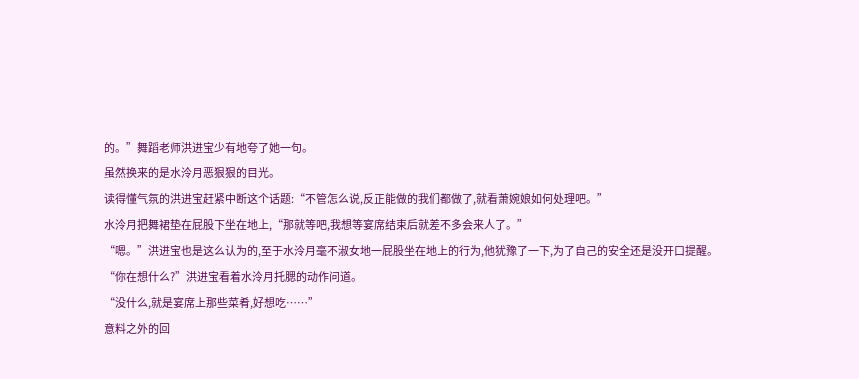的。”舞蹈老师洪进宝少有地夸了她一句。
虽然换来的是水泠月恶狠狠的目光。
读得懂气氛的洪进宝赶紧中断这个话题:“不管怎么说,反正能做的我们都做了,就看萧婉娘如何处理吧。”
水泠月把舞裙垫在屁股下坐在地上,“那就等吧,我想等宴席结束后就差不多会来人了。”
“嗯。”洪进宝也是这么认为的,至于水泠月毫不淑女地一屁股坐在地上的行为,他犹豫了一下,为了自己的安全还是没开口提醒。
“你在想什么?”洪进宝看着水泠月托腮的动作问道。
“没什么,就是宴席上那些菜肴,好想吃……”
意料之外的回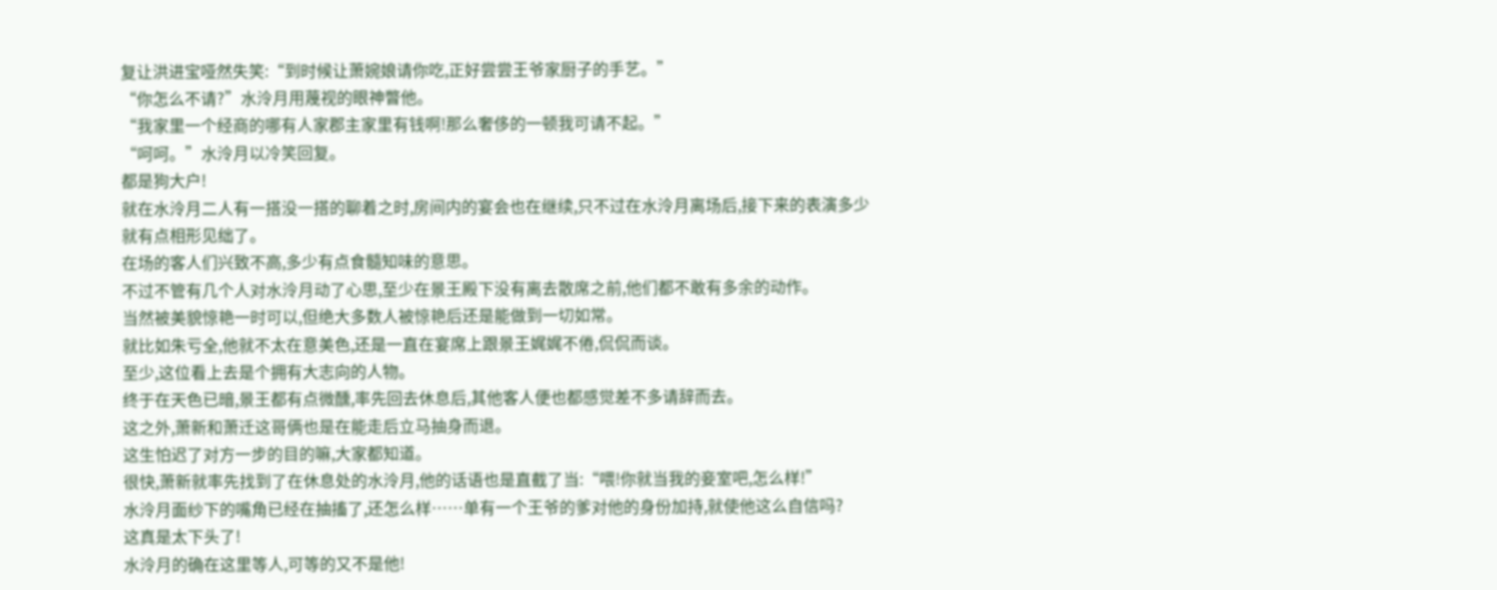复让洪进宝哑然失笑:“到时候让萧婉娘请你吃,正好尝尝王爷家厨子的手艺。”
“你怎么不请?”水泠月用蔑视的眼神瞥他。
“我家里一个经商的哪有人家郡主家里有钱啊!那么奢侈的一顿我可请不起。”
“呵呵。”水泠月以冷笑回复。
都是狗大户!
就在水泠月二人有一搭没一搭的聊着之时,房间内的宴会也在继续,只不过在水泠月离场后,接下来的表演多少就有点相形见绌了。
在场的客人们兴致不高,多少有点食髓知味的意思。
不过不管有几个人对水泠月动了心思,至少在景王殿下没有离去散席之前,他们都不敢有多余的动作。
当然被美貌惊艳一时可以,但绝大多数人被惊艳后还是能做到一切如常。
就比如朱亏全,他就不太在意美色,还是一直在宴席上跟景王娓娓不倦,侃侃而谈。
至少,这位看上去是个拥有大志向的人物。
终于在天色已暗,景王都有点微醺,率先回去休息后,其他客人便也都感觉差不多请辞而去。
这之外,萧新和萧迁这哥俩也是在能走后立马抽身而退。
这生怕迟了对方一步的目的嘛,大家都知道。
很快,萧新就率先找到了在休息处的水泠月,他的话语也是直截了当:“喂!你就当我的妾室吧,怎么样!”
水泠月面纱下的嘴角已经在抽搐了,还怎么样……单有一个王爷的爹对他的身份加持,就使他这么自信吗?
这真是太下头了!
水泠月的确在这里等人,可等的又不是他!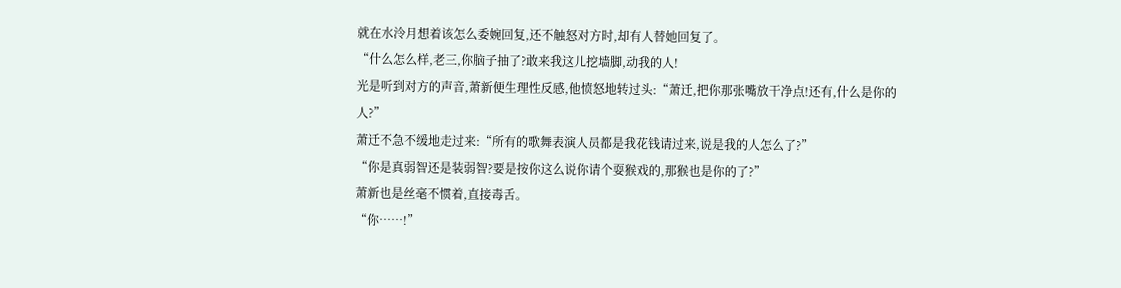就在水泠月想着该怎么委婉回复,还不触怒对方时,却有人替她回复了。
“什么怎么样,老三,你脑子抽了?敢来我这儿挖墙脚,动我的人!
光是听到对方的声音,萧新便生理性反感,他愤怒地转过头:“萧迁,把你那张嘴放干净点!还有,什么是你的人?”
萧迁不急不缓地走过来:“所有的歌舞表演人员都是我花钱请过来,说是我的人怎么了?”
“你是真弱智还是装弱智?要是按你这么说你请个耍猴戏的,那猴也是你的了?”
萧新也是丝毫不惯着,直接毒舌。
“你……!”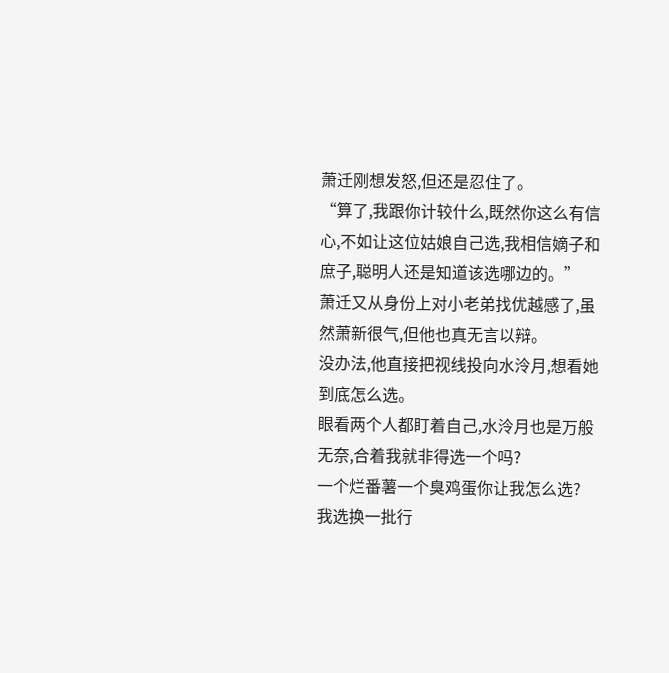萧迁刚想发怒,但还是忍住了。
“算了,我跟你计较什么,既然你这么有信心,不如让这位姑娘自己选,我相信嫡子和庶子,聪明人还是知道该选哪边的。”
萧迁又从身份上对小老弟找优越感了,虽然萧新很气,但他也真无言以辩。
没办法,他直接把视线投向水泠月,想看她到底怎么选。
眼看两个人都盯着自己,水泠月也是万般无奈,合着我就非得选一个吗?
一个烂番薯一个臭鸡蛋你让我怎么选?
我选换一批行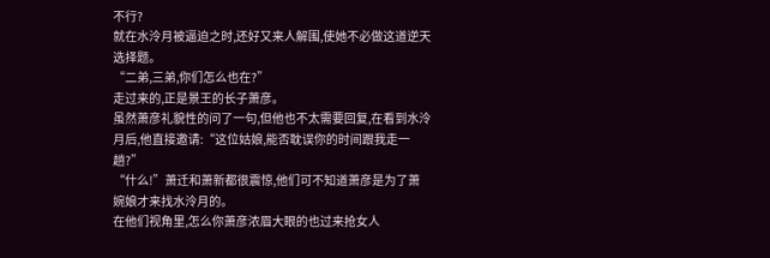不行?
就在水泠月被逼迫之时,还好又来人解围,使她不必做这道逆天选择题。
“二弟,三弟,你们怎么也在?”
走过来的,正是景王的长子萧彦。
虽然萧彦礼貌性的问了一句,但他也不太需要回复,在看到水泠月后,他直接邀请:“这位姑娘,能否耽误你的时间跟我走一趟?”
“什么!”萧迁和萧新都很震惊,他们可不知道萧彦是为了萧婉娘才来找水泠月的。
在他们视角里,怎么你萧彦浓眉大眼的也过来抢女人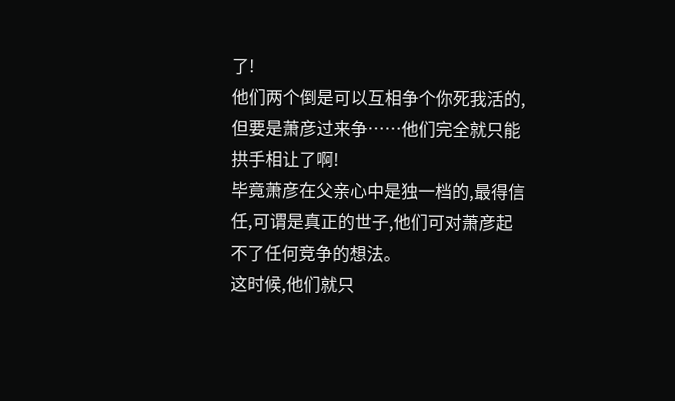了!
他们两个倒是可以互相争个你死我活的,但要是萧彦过来争……他们完全就只能拱手相让了啊!
毕竟萧彦在父亲心中是独一档的,最得信任,可谓是真正的世子,他们可对萧彦起不了任何竞争的想法。
这时候,他们就只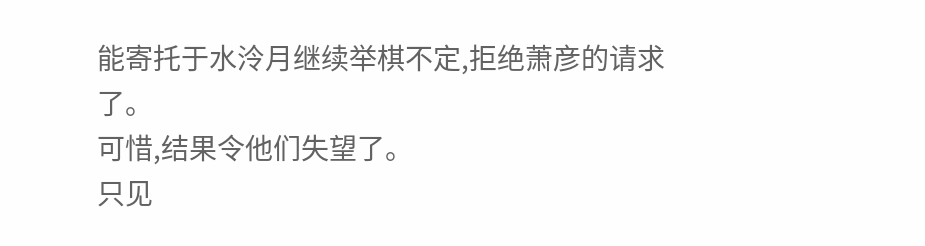能寄托于水泠月继续举棋不定,拒绝萧彦的请求了。
可惜,结果令他们失望了。
只见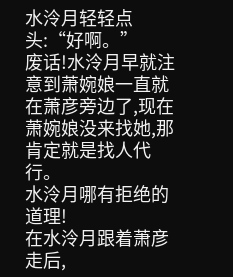水泠月轻轻点头:“好啊。”
废话!水泠月早就注意到萧婉娘一直就在萧彦旁边了,现在萧婉娘没来找她,那肯定就是找人代行。
水泠月哪有拒绝的道理!
在水泠月跟着萧彦走后,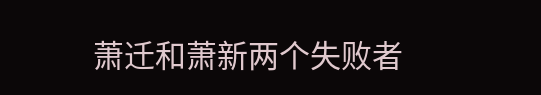萧迁和萧新两个失败者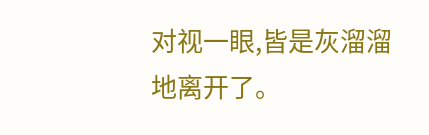对视一眼,皆是灰溜溜地离开了。